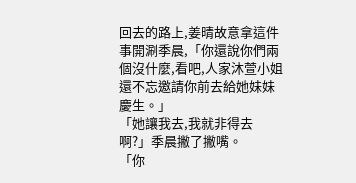回去的路上,姜晴故意拿這件事開涮季晨,「你還說你們兩個沒什麼,看吧,人家沐萱小姐還不忘邀請你前去給她妹妹慶生。」
「她讓我去,我就非得去啊?」季晨撇了撇嘴。
「你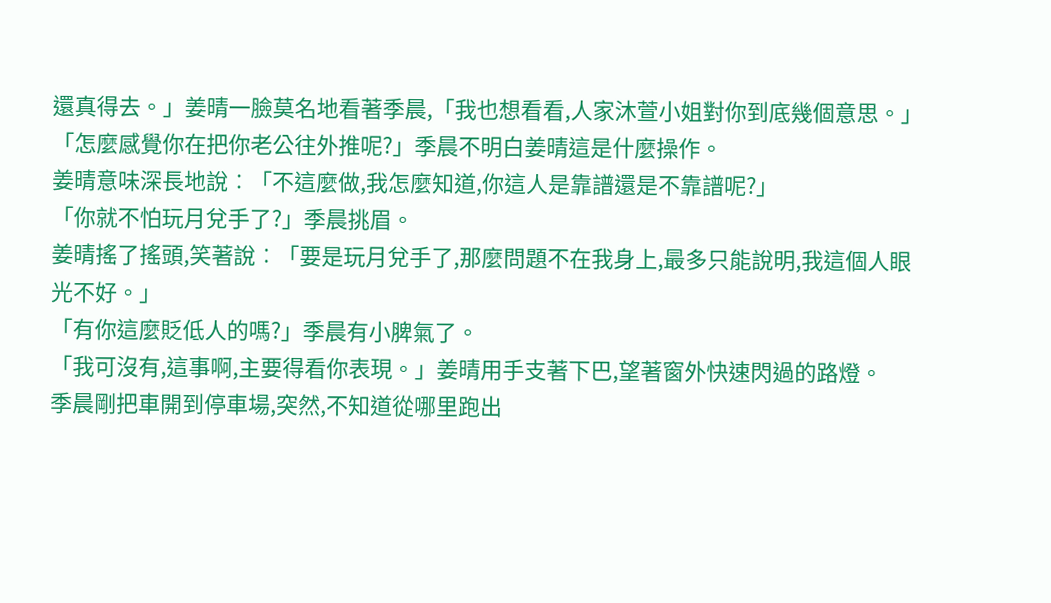還真得去。」姜晴一臉莫名地看著季晨,「我也想看看,人家沐萱小姐對你到底幾個意思。」
「怎麼感覺你在把你老公往外推呢?」季晨不明白姜晴這是什麼操作。
姜晴意味深長地說︰「不這麼做,我怎麼知道,你這人是靠譜還是不靠譜呢?」
「你就不怕玩月兌手了?」季晨挑眉。
姜晴搖了搖頭,笑著說︰「要是玩月兌手了,那麼問題不在我身上,最多只能說明,我這個人眼光不好。」
「有你這麼貶低人的嗎?」季晨有小脾氣了。
「我可沒有,這事啊,主要得看你表現。」姜晴用手支著下巴,望著窗外快速閃過的路燈。
季晨剛把車開到停車場,突然,不知道從哪里跑出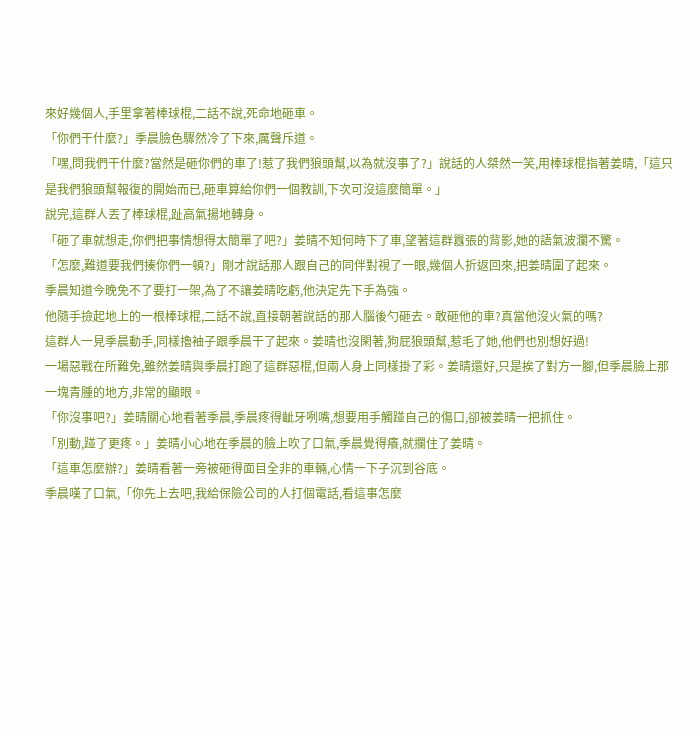來好幾個人,手里拿著棒球棍,二話不說,死命地砸車。
「你們干什麼?」季晨臉色驟然冷了下來,厲聲斥道。
「嘿,問我們干什麼?當然是砸你們的車了!惹了我們狼頭幫,以為就沒事了?」說話的人桀然一笑,用棒球棍指著姜晴,「這只是我們狼頭幫報復的開始而已,砸車算給你們一個教訓,下次可沒這麼簡單。」
說完,這群人丟了棒球棍,趾高氣揚地轉身。
「砸了車就想走,你們把事情想得太簡單了吧?」姜晴不知何時下了車,望著這群囂張的背影,她的語氣波瀾不驚。
「怎麼,難道要我們揍你們一頓?」剛才說話那人跟自己的同伴對視了一眼,幾個人折返回來,把姜晴圍了起來。
季晨知道今晚免不了要打一架,為了不讓姜晴吃虧,他決定先下手為強。
他隨手撿起地上的一根棒球棍,二話不說,直接朝著說話的那人腦後勺砸去。敢砸他的車?真當他沒火氣的嗎?
這群人一見季晨動手,同樣擼袖子跟季晨干了起來。姜晴也沒閑著,狗屁狼頭幫,惹毛了她,他們也別想好過!
一場惡戰在所難免,雖然姜晴與季晨打跑了這群惡棍,但兩人身上同樣掛了彩。姜晴還好,只是挨了對方一腳,但季晨臉上那一塊青腫的地方,非常的顯眼。
「你沒事吧?」姜晴關心地看著季晨,季晨疼得齜牙咧嘴,想要用手觸踫自己的傷口,卻被姜晴一把抓住。
「別動,踫了更疼。」姜晴小心地在季晨的臉上吹了口氣,季晨覺得癢,就攔住了姜晴。
「這車怎麼辦?」姜晴看著一旁被砸得面目全非的車輛,心情一下子沉到谷底。
季晨嘆了口氣,「你先上去吧,我給保險公司的人打個電話,看這事怎麼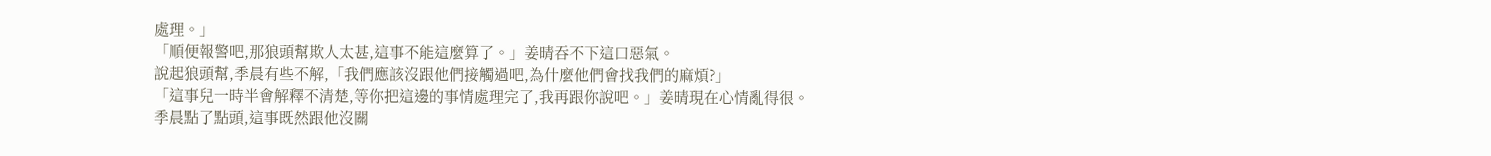處理。」
「順便報警吧,那狼頭幫欺人太甚,這事不能這麼算了。」姜晴吞不下這口惡氣。
說起狼頭幫,季晨有些不解,「我們應該沒跟他們接觸過吧,為什麼他們會找我們的麻煩?」
「這事兒一時半會解釋不清楚,等你把這邊的事情處理完了,我再跟你說吧。」姜晴現在心情亂得很。
季晨點了點頭,這事既然跟他沒關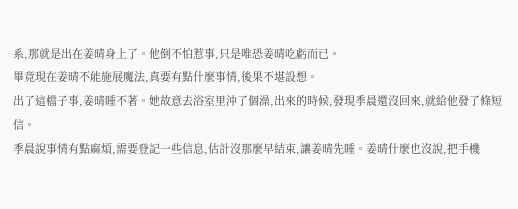系,那就是出在姜晴身上了。他倒不怕惹事,只是唯恐姜晴吃虧而已。
畢竟現在姜晴不能施展魔法,真要有點什麼事情,後果不堪設想。
出了這檔子事,姜晴睡不著。她故意去浴室里沖了個澡,出來的時候,發現季晨還沒回來,就給他發了條短信。
季晨說事情有點麻煩,需要登記一些信息,估計沒那麼早結束,讓姜晴先睡。姜晴什麼也沒說,把手機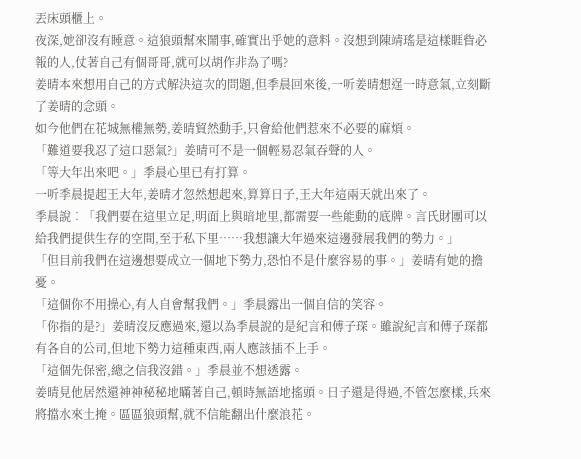丟床頭櫃上。
夜深,她卻沒有睡意。這狼頭幫來鬧事,確實出乎她的意料。沒想到陳靖瑤是這樣睚眥必報的人,仗著自己有個哥哥,就可以胡作非為了嗎?
姜晴本來想用自己的方式解決這次的問題,但季晨回來後,一听姜晴想逞一時意氣,立刻斷了姜晴的念頭。
如今他們在花城無權無勢,姜晴貿然動手,只會給他們惹來不必要的麻煩。
「難道要我忍了這口惡氣?」姜晴可不是一個輕易忍氣吞聲的人。
「等大年出來吧。」季晨心里已有打算。
一听季晨提起王大年,姜晴才忽然想起來,算算日子,王大年這兩天就出來了。
季晨說︰「我們要在這里立足,明面上與暗地里,都需要一些能動的底牌。言氏財團可以給我們提供生存的空間,至于私下里……我想讓大年過來這邊發展我們的勢力。」
「但目前我們在這邊想要成立一個地下勢力,恐怕不是什麼容易的事。」姜晴有她的擔憂。
「這個你不用操心,有人自會幫我們。」季晨露出一個自信的笑容。
「你指的是?」姜晴沒反應過來,還以為季晨說的是紀言和傅子琛。雖說紀言和傅子琛都有各自的公司,但地下勢力這種東西,兩人應該插不上手。
「這個先保密,總之信我沒錯。」季晨並不想透露。
姜晴見他居然還神神秘秘地瞞著自己,頓時無語地搖頭。日子還是得過,不管怎麼樣,兵來將擋水來土掩。區區狼頭幫,就不信能翻出什麼浪花。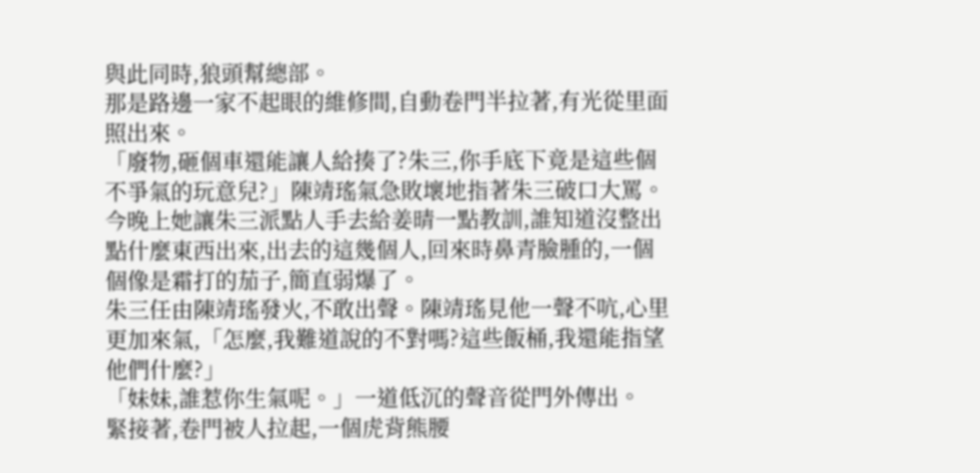與此同時,狼頭幫總部。
那是路邊一家不起眼的維修間,自動卷門半拉著,有光從里面照出來。
「廢物,砸個車還能讓人給揍了?朱三,你手底下竟是這些個不爭氣的玩意兒?」陳靖瑤氣急敗壞地指著朱三破口大罵。
今晚上她讓朱三派點人手去給姜晴一點教訓,誰知道沒整出點什麼東西出來,出去的這幾個人,回來時鼻青臉腫的,一個個像是霜打的茄子,簡直弱爆了。
朱三任由陳靖瑤發火,不敢出聲。陳靖瑤見他一聲不吭,心里更加來氣,「怎麼,我難道說的不對嗎?這些飯桶,我還能指望他們什麼?」
「妹妹,誰惹你生氣呢。」一道低沉的聲音從門外傳出。
緊接著,卷門被人拉起,一個虎背熊腰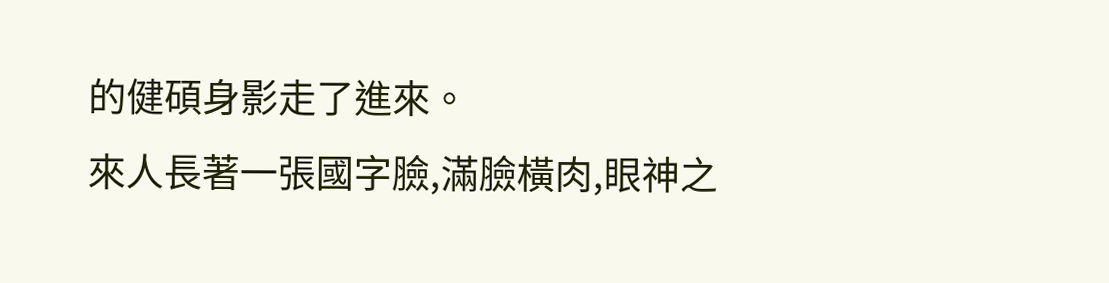的健碩身影走了進來。
來人長著一張國字臉,滿臉橫肉,眼神之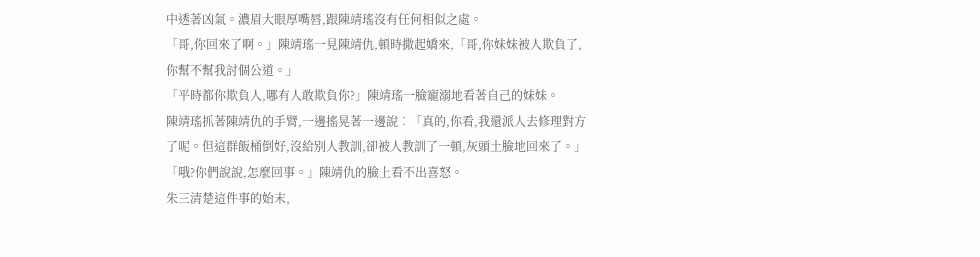中透著凶氣。濃眉大眼厚嘴唇,跟陳靖瑤沒有任何相似之處。
「哥,你回來了啊。」陳靖瑤一見陳靖仇,頓時撒起嬌來,「哥,你妹妹被人欺負了,你幫不幫我討個公道。」
「平時都你欺負人,哪有人敢欺負你?」陳靖瑤一臉寵溺地看著自己的妹妹。
陳靖瑤抓著陳靖仇的手臂,一邊搖晃著一邊說︰「真的,你看,我還派人去修理對方了呢。但這群飯桶倒好,沒給別人教訓,卻被人教訓了一頓,灰頭土臉地回來了。」
「哦?你們說說,怎麼回事。」陳靖仇的臉上看不出喜怒。
朱三清楚這件事的始末,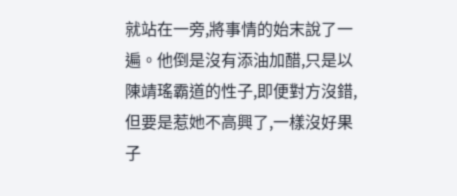就站在一旁,將事情的始末說了一遍。他倒是沒有添油加醋,只是以陳靖瑤霸道的性子,即便對方沒錯,但要是惹她不高興了,一樣沒好果子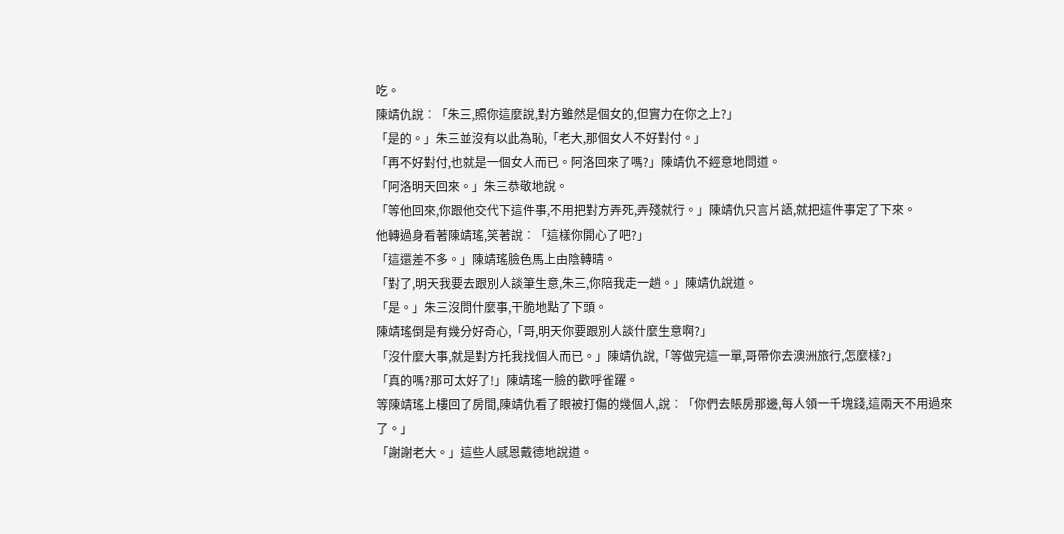吃。
陳靖仇說︰「朱三,照你這麼說,對方雖然是個女的,但實力在你之上?」
「是的。」朱三並沒有以此為恥,「老大,那個女人不好對付。」
「再不好對付,也就是一個女人而已。阿洛回來了嗎?」陳靖仇不經意地問道。
「阿洛明天回來。」朱三恭敬地說。
「等他回來,你跟他交代下這件事,不用把對方弄死,弄殘就行。」陳靖仇只言片語,就把這件事定了下來。
他轉過身看著陳靖瑤,笑著說︰「這樣你開心了吧?」
「這還差不多。」陳靖瑤臉色馬上由陰轉晴。
「對了,明天我要去跟別人談筆生意,朱三,你陪我走一趟。」陳靖仇說道。
「是。」朱三沒問什麼事,干脆地點了下頭。
陳靖瑤倒是有幾分好奇心,「哥,明天你要跟別人談什麼生意啊?」
「沒什麼大事,就是對方托我找個人而已。」陳靖仇說,「等做完這一單,哥帶你去澳洲旅行,怎麼樣?」
「真的嗎?那可太好了!」陳靖瑤一臉的歡呼雀躍。
等陳靖瑤上樓回了房間,陳靖仇看了眼被打傷的幾個人,說︰「你們去賬房那邊,每人領一千塊錢,這兩天不用過來了。」
「謝謝老大。」這些人感恩戴德地說道。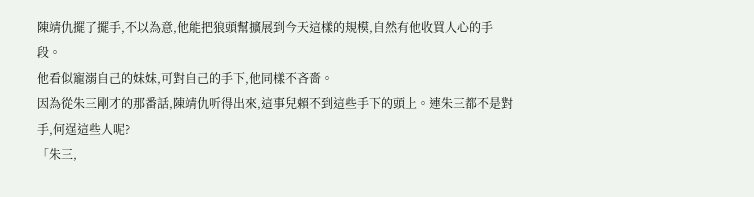陳靖仇擺了擺手,不以為意,他能把狼頭幫擴展到今天這樣的規模,自然有他收買人心的手段。
他看似寵溺自己的妹妹,可對自己的手下,他同樣不吝嗇。
因為從朱三剛才的那番話,陳靖仇听得出來,這事兒賴不到這些手下的頭上。連朱三都不是對手,何逞這些人呢?
「朱三,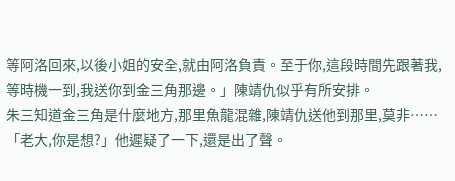等阿洛回來,以後小姐的安全,就由阿洛負責。至于你,這段時間先跟著我,等時機一到,我送你到金三角那邊。」陳靖仇似乎有所安排。
朱三知道金三角是什麼地方,那里魚龍混雜,陳靖仇送他到那里,莫非……
「老大,你是想?」他遲疑了一下,還是出了聲。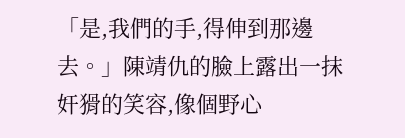「是,我們的手,得伸到那邊去。」陳靖仇的臉上露出一抹奸猾的笑容,像個野心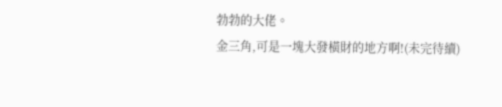勃勃的大佬。
金三角,可是一塊大發橫財的地方啊!(未完待續)